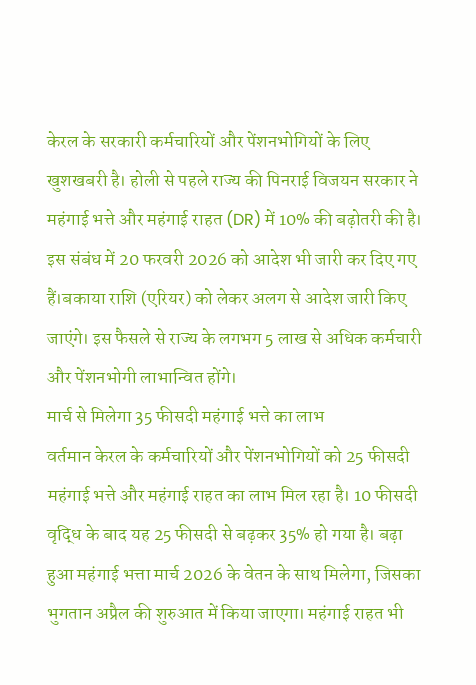केरल के सरकारी कर्मचारियों और पेंशनभोगियों के लिए खुशखबरी है। होली से पहले राज्य की पिनराई विजयन सरकार ने महंगाई भत्ते और महंगाई राहत (DR) में 10% की बढ़ोतरी की है। इस संबंध में 20 फरवरी 2026 को आदेश भी जारी कर दिए गए हैं।बकाया राशि (एरियर) को लेकर अलग से आदेश जारी किए जाएंगे। इस फैसले से राज्य के लगभग 5 लाख से अधिक कर्मचारी और पेंशनभोगी लाभान्वित होंगे।
मार्च से मिलेगा 35 फीसदी महंगाई भत्ते का लाभ
वर्तमान केरल के कर्मचारियों और पेंशनभोगियों को 25 फीसदी महंगाई भत्ते और महंगाई राहत का लाभ मिल रहा है। 10 फीसदी वृद्धि के बाद यह 25 फीसदी से बढ़कर 35% हो गया है। बढ़ा हुआ महंगाई भत्ता मार्च 2026 के वेतन के साथ मिलेगा, जिसका भुगतान अप्रैल की शुरुआत में किया जाएगा। महंगाई राहत भी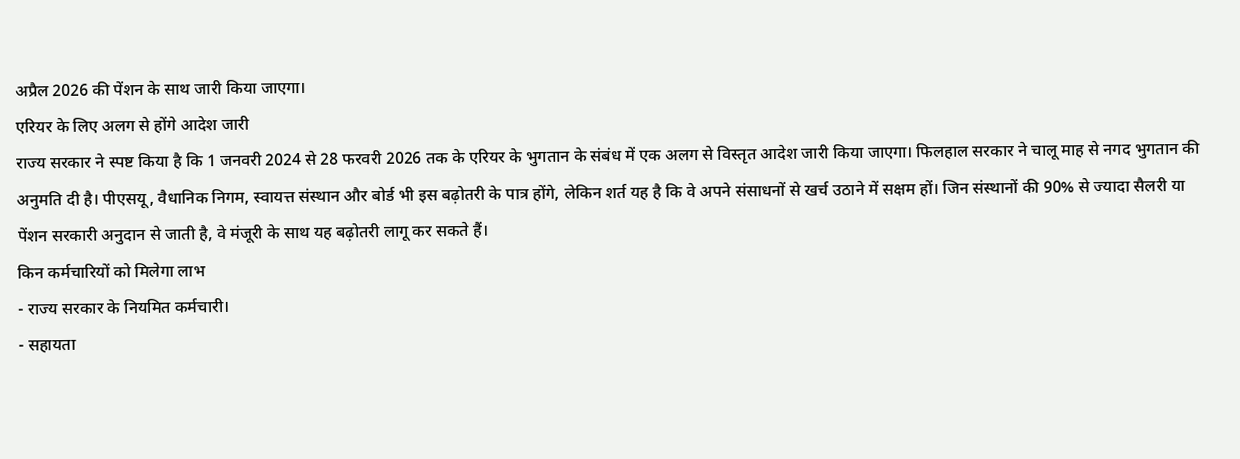अप्रैल 2026 की पेंशन के साथ जारी किया जाएगा।
एरियर के लिए अलग से होंगे आदेश जारी
राज्य सरकार ने स्पष्ट किया है कि 1 जनवरी 2024 से 28 फरवरी 2026 तक के एरियर के भुगतान के संबंध में एक अलग से विस्तृत आदेश जारी किया जाएगा। फिलहाल सरकार ने चालू माह से नगद भुगतान की अनुमति दी है। पीएसयू, वैधानिक निगम, स्वायत्त संस्थान और बोर्ड भी इस बढ़ोतरी के पात्र होंगे, लेकिन शर्त यह है कि वे अपने संसाधनों से खर्च उठाने में सक्षम हों। जिन संस्थानों की 90% से ज्यादा सैलरी या पेंशन सरकारी अनुदान से जाती है, वे मंजूरी के साथ यह बढ़ोतरी लागू कर सकते हैं।
किन कर्मचारियों को मिलेगा लाभ
- राज्य सरकार के नियमित कर्मचारी।
- सहायता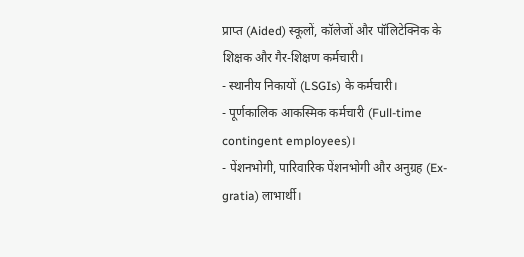प्राप्त (Aided) स्कूलों, कॉलेजों और पॉलिटेक्निक के शिक्षक और गैर-शिक्षण कर्मचारी।
- स्थानीय निकायों (LSGIs) के कर्मचारी।
- पूर्णकालिक आकस्मिक कर्मचारी (Full-time contingent employees)।
- पेंशनभोगी, पारिवारिक पेंशनभोगी और अनुग्रह (Ex-gratia) लाभार्थी।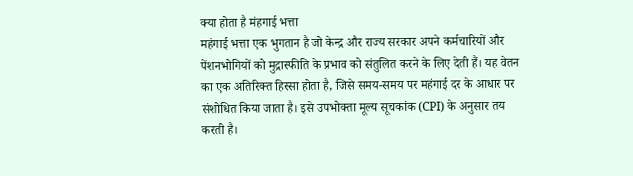क्या होता है मंहगाई भत्ता
महंगाई भत्ता एक भुगतान है जो केन्द्र और राज्य सरकार अपने कर्मचारियों और पेंशनभोगियों को मुद्रास्फीति के प्रभाव को संतुलित करने के लिए देती हैं। यह वेतन का एक अतिरिक्त हिस्सा होता है, जिसे समय-समय पर महंगाई दर के आधार पर संशोधित किया जाता है। इसे उपभोक्ता मूल्य सूचकांक (CPI) के अनुसार तय करती है।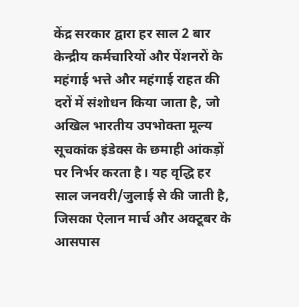केंद्र सरकार द्वारा हर साल 2 बार केन्द्रीय कर्मचारियों और पेंशनरों के महंगाई भत्ते और महंगाई राहत की दरों में संशोधन किया जाता है, जो अखिल भारतीय उपभोक्ता मूल्य सूचकांक इंडेक्स के छमाही आंकड़ों पर निर्भर करता है। यह वृद्धि हर साल जनवरी/जुलाई से की जाती है, जिसका ऐलान मार्च और अक्टूबर के आसपास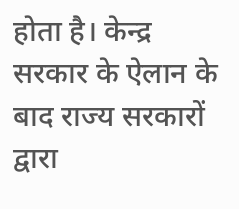होता है। केन्द्र सरकार के ऐलान के बाद राज्य सरकारों द्वारा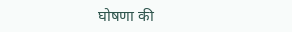घोषणा की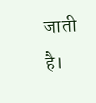जाती है।